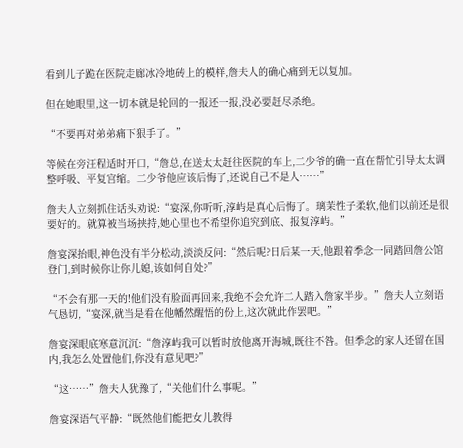看到儿子跪在医院走廊冰冷地砖上的模样,詹夫人的确心痛到无以复加。

但在她眼里,这一切本就是轮回的一报还一报,没必要赶尽杀绝。

“不要再对弟弟痛下狠手了。”

等候在旁汪程适时开口,“詹总,在送太太赶往医院的车上,二少爷的确一直在帮忙引导太太调整呼吸、平复宫缩。二少爷他应该后悔了,还说自己不是人……”

詹夫人立刻抓住话头劝说:“宴深,你听听,淳屿是真心后悔了。璃茉性子柔软,他们以前还是很要好的。就算被当场挟持,她心里也不希望你追究到底、报复淳屿。”

詹宴深抬眼,神色没有半分松动,淡淡反问:“然后呢?日后某一天,他跟着季念一同踏回詹公馆登门,到时候你让你儿媳,该如何自处?”

“不会有那一天的!他们没有脸面再回来,我绝不会允许二人踏入詹家半步。”詹夫人立刻语气恳切,“宴深,就当是看在他幡然醒悟的份上,这次就此作罢吧。”

詹宴深眼底寒意沉沉:“詹淳屿我可以暂时放他离开海城,既往不咎。但季念的家人还留在国内,我怎么处置他们,你没有意见吧?”

“这……”詹夫人犹豫了,“关他们什么事呢。”

詹宴深语气平静:“既然他们能把女儿教得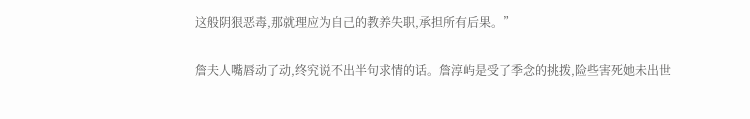这般阴狠恶毒,那就理应为自己的教养失职,承担所有后果。”

詹夫人嘴唇动了动,终究说不出半句求情的话。詹淳屿是受了季念的挑拨,险些害死她未出世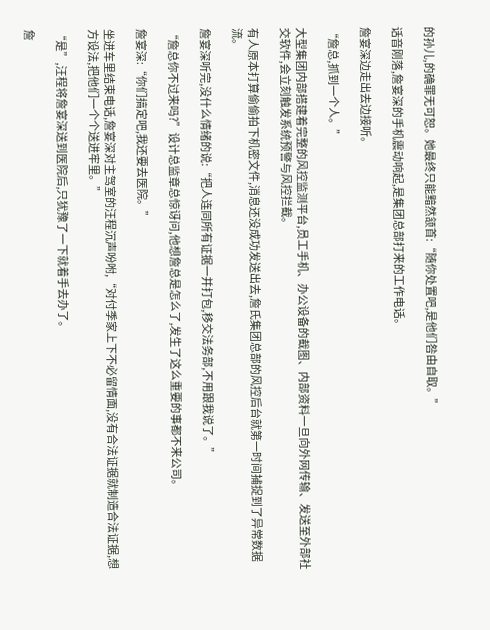的孙儿,的确罪无可恕。她最终只能黯然颔首:“随你处置吧,是他们咎由自取。”

话音刚落,詹宴深的手机震动响起,是集团总部打来的工作电话。

詹宴深边走出去边接听。

“詹总,抓到一个人。”

大型集团内部搭建着完整的风控监测平台,员工手机、办公设备的截图、内部资料一旦向外网传输、发送至外部社交软件,会立刻触发系统预警与风控拦截。

有人原本打算偷偷拍下机密文件,消息还没成功发送出去,詹氏集团总部的风控后台就第一时间捕捉到了异常数据流。

詹宴深听完,没什么情绪的说:“把人连同所有证据一并打包,移交法务部,不用跟我说了。”

“詹总你不过来吗?”设计总监章总惊讶问,他想詹总是怎么了,发生了这么重要的事都不来公司。

詹宴深:“你们搞定吧,我还要去医院。”

坐进车里结束电话,詹宴深对主驾室的汪程沉声吩咐,“对付季家上下不必留情面,没有合法证据就制造合法证据,想方设法,把他们一个个送进牢里。”

“是”,汪程将詹宴深送到医院后,只犹豫了一下就着手去办了。

詹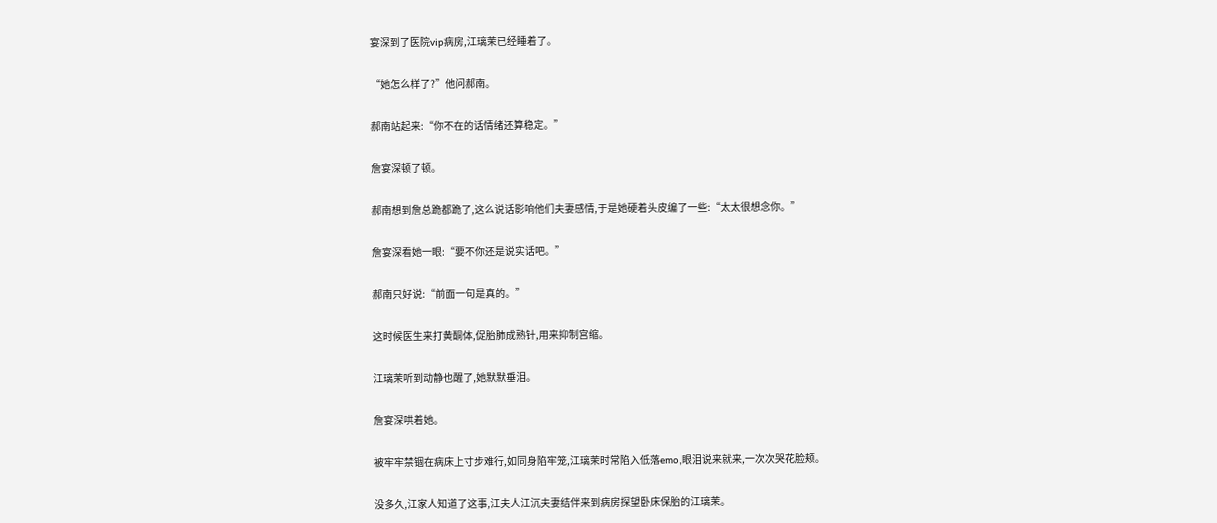宴深到了医院vip病房,江璃茉已经睡着了。

“她怎么样了?”他问郝南。

郝南站起来:“你不在的话情绪还算稳定。”

詹宴深顿了顿。

郝南想到詹总跪都跪了,这么说话影响他们夫妻感情,于是她硬着头皮编了一些:“太太很想念你。”

詹宴深看她一眼:“要不你还是说实话吧。”

郝南只好说:“前面一句是真的。”

这时候医生来打黄酮体,促胎肺成熟针,用来抑制宫缩。

江璃茉听到动静也醒了,她默默垂泪。

詹宴深哄着她。

被牢牢禁锢在病床上寸步难行,如同身陷牢笼,江璃茉时常陷入低落emo,眼泪说来就来,一次次哭花脸颊。

没多久,江家人知道了这事,江夫人江沉夫妻结伴来到病房探望卧床保胎的江璃茉。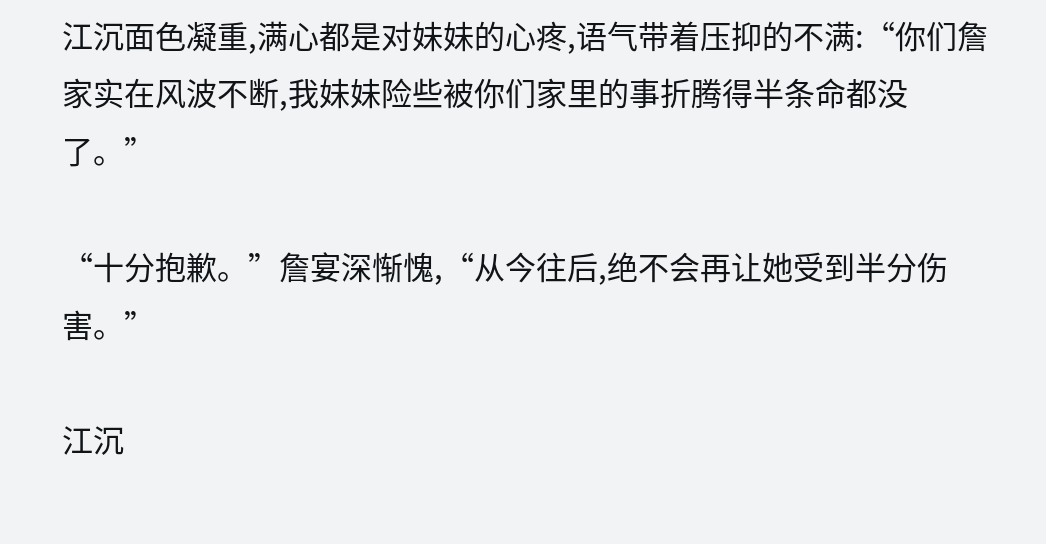江沉面色凝重,满心都是对妹妹的心疼,语气带着压抑的不满:“你们詹家实在风波不断,我妹妹险些被你们家里的事折腾得半条命都没了。”

“十分抱歉。”詹宴深惭愧,“从今往后,绝不会再让她受到半分伤害。”

江沉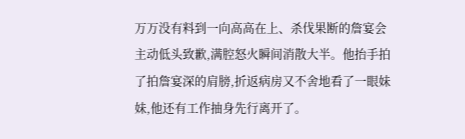万万没有料到一向高高在上、杀伐果断的詹宴会主动低头致歉,满腔怒火瞬间消散大半。他抬手拍了拍詹宴深的肩膀,折返病房又不舍地看了一眼妹妹,他还有工作抽身先行离开了。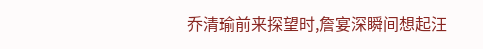乔清瑜前来探望时,詹宴深瞬间想起汪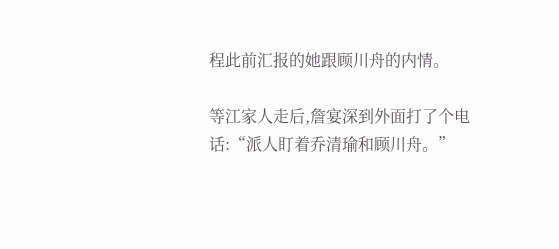程此前汇报的她跟顾川舟的内情。

等江家人走后,詹宴深到外面打了个电话:“派人盯着乔清瑜和顾川舟。”